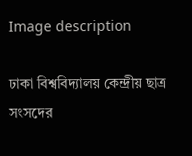Image description

ঢাকা বিশ্ববিদ্যালয় কেন্দ্রীয় ছাত্র সংসদের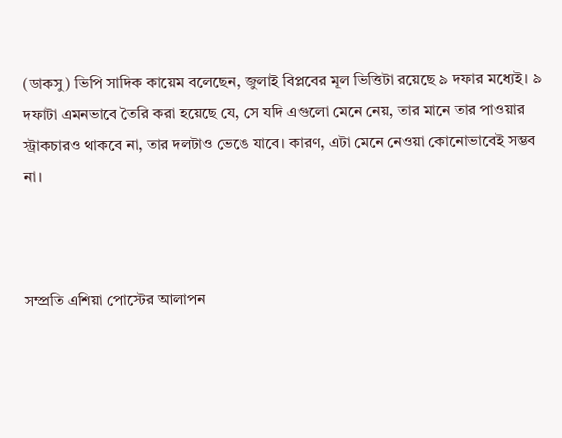(ডাকসু) ভিপি সাদিক কায়েম বলেছেন, জুলাই বিপ্লবের মূল ভিত্তিটা রয়েছে ৯ দফার মধ্যেই। ৯ দফাটা এমনভাবে তৈরি করা হয়েছে যে, সে যদি এগুলো মেনে নেয়, তার মানে তার পাওয়ার স্ট্রাকচারও থাকবে না, তার দলটাও ভেঙে যাবে। কারণ, এটা মেনে নেওয়া কোনোভাবেই সম্ভব না।



সম্প্রতি এশিয়া পোস্টের আলাপন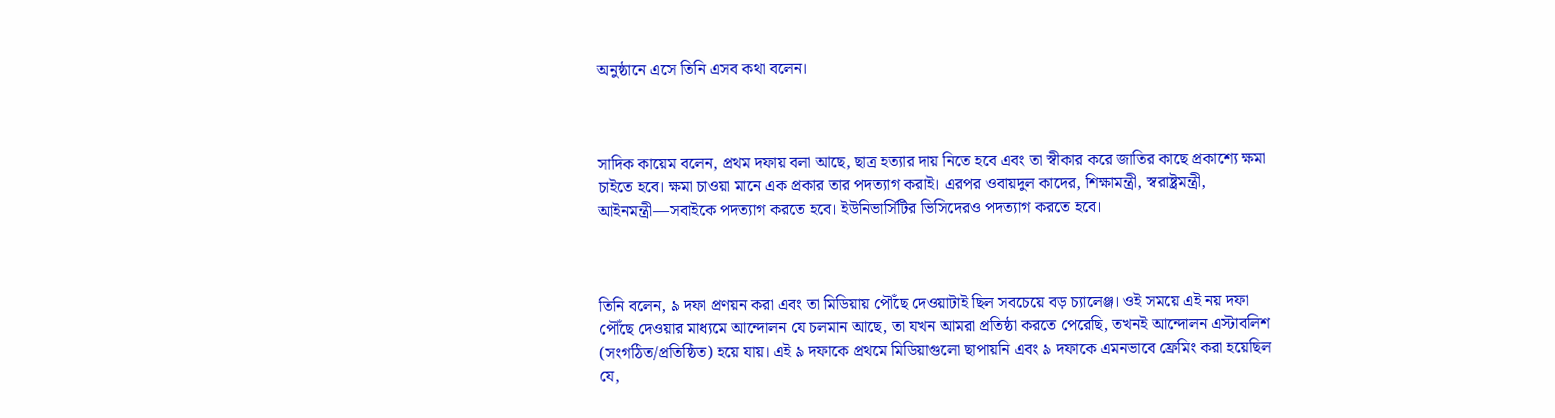অনুষ্ঠানে এসে তিনি এসব কথা বলেন।



সাদিক কায়েম বলেন, প্রথম দফায় বলা আছে, ছাত্র হত্যার দায় নিতে হবে এবং তা স্বীকার করে জাতির কাছে প্রকাশ্যে ক্ষমা চাইতে হবে। ক্ষমা চাওয়া মানে এক প্রকার তার পদত্যাগ করাই। এরপর ওবায়দুল কাদের, শিক্ষামন্ত্রী, স্বরাষ্ট্রমন্ত্রী, আইনমন্ত্রী—সবাইকে পদত্যাগ করতে হবে। ইউনিভার্সিটির ভিসিদেরও পদত্যাগ করতে হবে।



তিনি বলেন, ৯ দফা প্রণয়ন করা এবং তা মিডিয়ায় পৌঁছে দেওয়াটাই ছিল সবচেয়ে বড় চ্যালেঞ্জ। ওই সময়ে এই নয় দফা পৌঁছে দেওয়ার মাধ্যমে আন্দোলন যে চলমান আছে, তা যখন আমরা প্রতিষ্ঠা করতে পেরেছি, তখনই আন্দোলন এস্টাবলিশ (সংগঠিত/প্রতিষ্ঠিত) হয়ে যায়। এই ৯ দফাকে প্রথমে মিডিয়াগুলো ছাপায়নি এবং ৯ দফাকে এমনভাবে ফ্রেমিং করা হয়েছিল যে,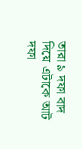তারা ৯ দফা বাদ দিয়ে এটাকে আট দফা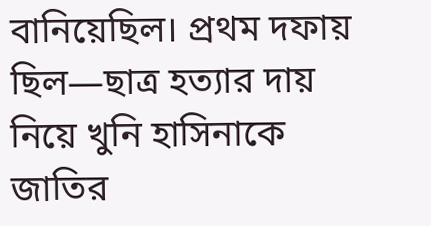বানিয়েছিল। প্রথম দফায় ছিল—ছাত্র হত্যার দায় নিয়ে খুনি হাসিনাকে জাতির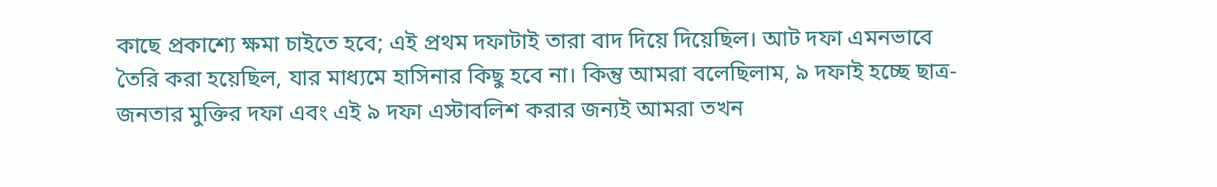কাছে প্রকাশ্যে ক্ষমা চাইতে হবে; এই প্রথম দফাটাই তারা বাদ দিয়ে দিয়েছিল। আট দফা এমনভাবে তৈরি করা হয়েছিল, যার মাধ্যমে হাসিনার কিছু হবে না। কিন্তু আমরা বলেছিলাম, ৯ দফাই হচ্ছে ছাত্র-জনতার মুক্তির দফা এবং এই ৯ দফা এস্টাবলিশ করার জন্যই আমরা তখন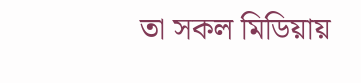তা সকল মিডিয়ায়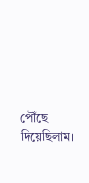পৌঁছে দিয়েছিলাম।